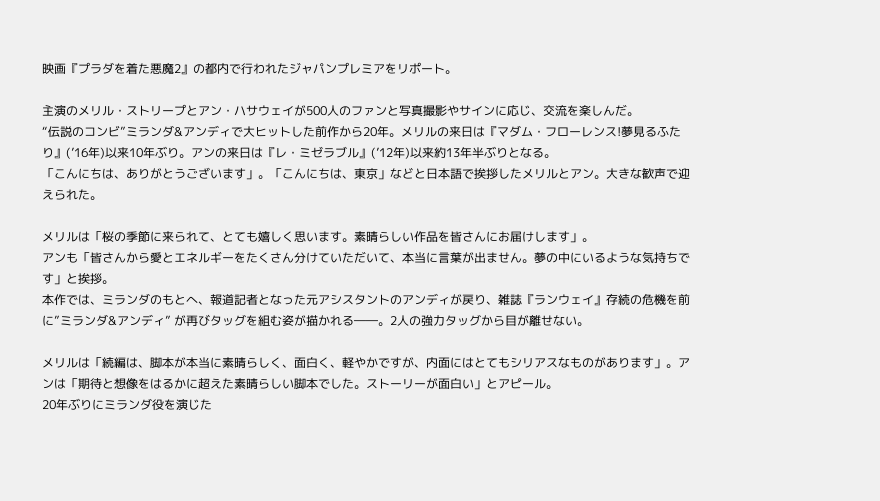映画『プラダを着た悪魔2』の都内で行われたジャパンプレミアをリポート。

主演のメリル・ストリープとアン・ハサウェイが500人のファンと写真撮影やサインに応じ、交流を楽しんだ。
“伝説のコンビ”ミランダ&アンディで大ヒットした前作から20年。メリルの来日は『マダム・フローレンス!夢見るふたり』(’16年)以来10年ぶり。アンの来日は『レ・ミゼラブル』(’12年)以来約13年半ぶりとなる。
「こんにちは、ありがとうございます」。「こんにちは、東京」などと日本語で挨拶したメリルとアン。大きな歓声で迎えられた。

メリルは「桜の季節に来られて、とても嬉しく思います。素晴らしい作品を皆さんにお届けします」。
アンも「皆さんから愛とエネルギーをたくさん分けていただいて、本当に言葉が出ません。夢の中にいるような気持ちです」と挨拶。
本作では、ミランダのもとへ、報道記者となった元アシスタントのアンディが戻り、雑誌『ランウェイ』存続の危機を前に”ミランダ&アンディ” が再びタッグを組む姿が描かれる――。2人の強力タッグから目が離せない。

メリルは「続編は、脚本が本当に素晴らしく、面白く、軽やかですが、内面にはとてもシリアスなものがあります」。アンは「期待と想像をはるかに超えた素晴らしい脚本でした。ストーリーが面白い」とアピール。
20年ぶりにミランダ役を演じた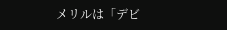メリルは「デビ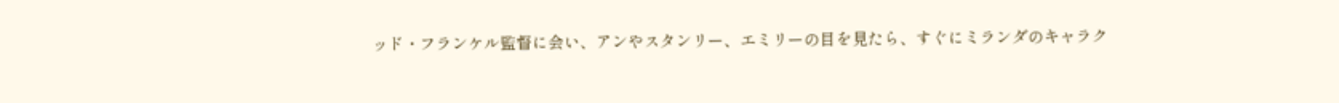ッド・フランケル監督に会い、アンやスタンリー、エミリーの目を見たら、すぐにミランダのキャラク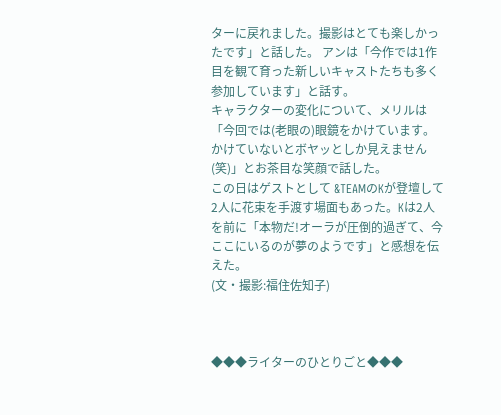ターに戻れました。撮影はとても楽しかったです」と話した。 アンは「今作では1作目を観て育った新しいキャストたちも多く参加しています」と話す。
キャラクターの変化について、メリルは「今回では(老眼の)眼鏡をかけています。かけていないとボヤッとしか見えません(笑)」とお茶目な笑顔で話した。
この日はゲストとして &TEAMのKが登壇して2人に花束を手渡す場面もあった。Kは2人を前に「本物だ!オーラが圧倒的過ぎて、今ここにいるのが夢のようです」と感想を伝えた。
(文・撮影:福住佐知子)



◆◆◆ライターのひとりごと◆◆◆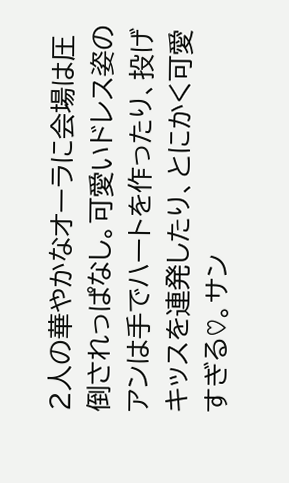2人の華やかなオーラに会場は圧倒されっぱなし。可愛いドレス姿のアンは手でハートを作ったり、投げキッスを連発したり、とにかく可愛すぎる♡。サン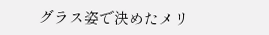グラス姿で決めたメリ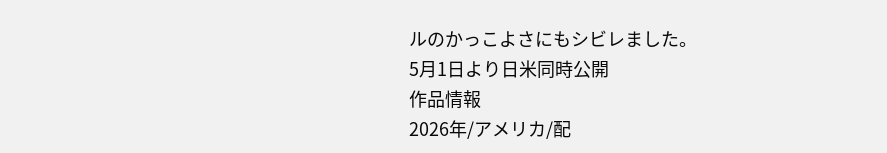ルのかっこよさにもシビレました。
5月1日より日米同時公開
作品情報
2026年/アメリカ/配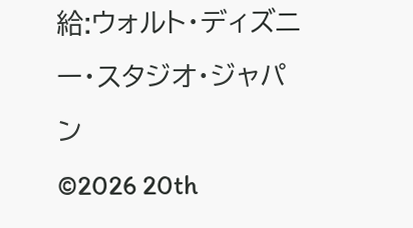給:ウォルト・ディズニー・スタジオ・ジャパン
©2026 20th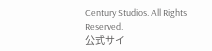Century Studios. All Rights Reserved.
公式サイ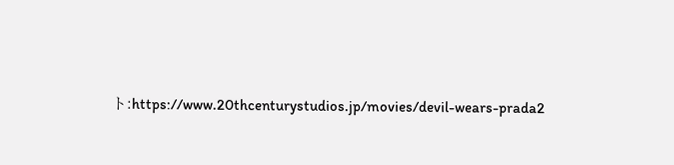ト:https://www.20thcenturystudios.jp/movies/devil-wears-prada2